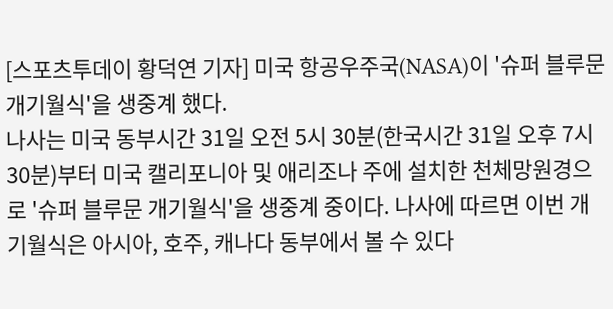[스포츠투데이 황덕연 기자] 미국 항공우주국(NASA)이 '슈퍼 블루문 개기월식'을 생중계 했다.
나사는 미국 동부시간 31일 오전 5시 30분(한국시간 31일 오후 7시 30분)부터 미국 캘리포니아 및 애리조나 주에 설치한 천체망원경으로 '슈퍼 블루문 개기월식'을 생중계 중이다. 나사에 따르면 이번 개기월식은 아시아, 호주, 캐나다 동부에서 볼 수 있다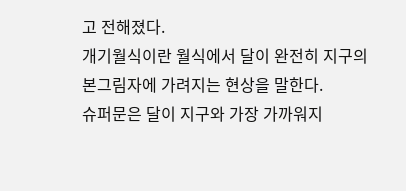고 전해졌다.
개기월식이란 월식에서 달이 완전히 지구의 본그림자에 가려지는 현상을 말한다.
슈퍼문은 달이 지구와 가장 가까워지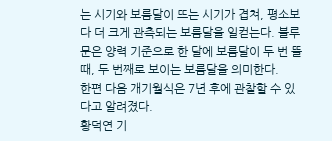는 시기와 보름달이 뜨는 시기가 겹쳐, 평소보다 더 크게 관측되는 보름달을 일컫는다. 블루문은 양력 기준으로 한 달에 보름달이 두 번 뜰 때, 두 번째로 보이는 보름달을 의미한다.
한편 다음 개기월식은 7년 후에 관찰할 수 있다고 알려졌다.
황덕연 기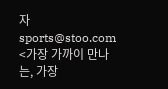자 sports@stoo.com
<가장 가까이 만나는, 가장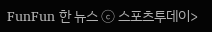FunFun 한 뉴스 ⓒ 스포츠투데이>